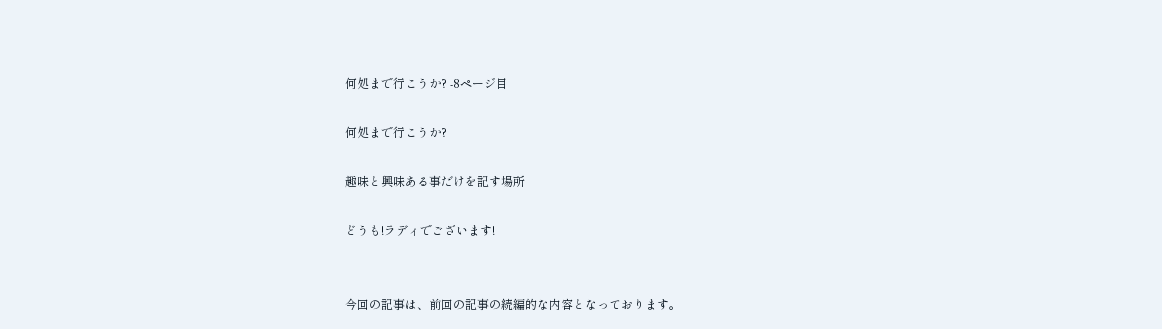何処まで行こうか? -8ページ目

何処まで行こうか?

趣味と興味ある事だけを記す場所

どうも!ラディでございます!


今回の記事は、前回の記事の続編的な内容となっております。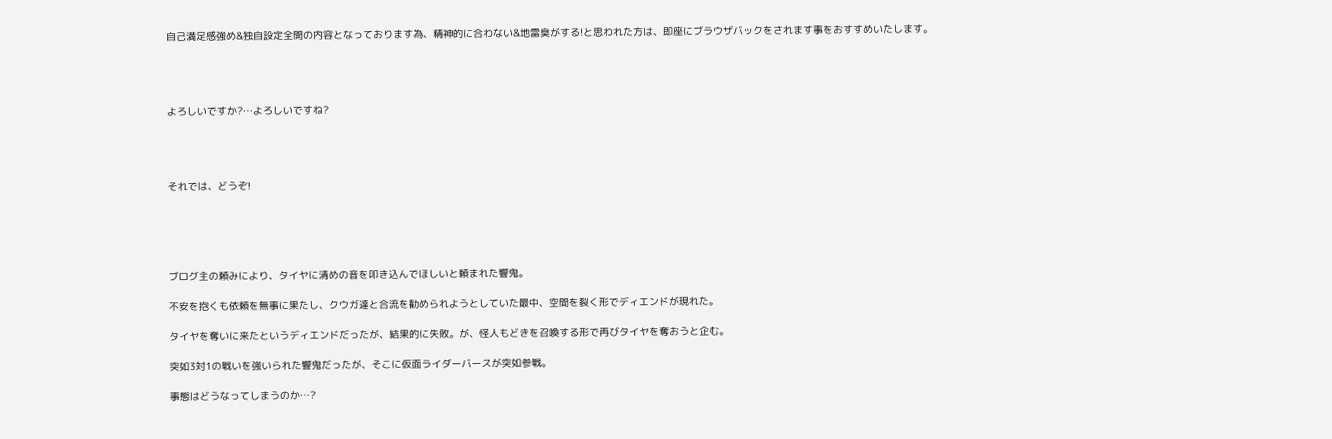自己満足感強め&独自設定全開の内容となっております為、精神的に合わない&地雷臭がする!と思われた方は、即座にブラウザバックをされます事をおすすめいたします。




よろしいですか?…よろしいですね?




それでは、どうぞ!





ブログ主の頼みにより、タイヤに清めの音を叩き込んでほしいと頼まれた響鬼。

不安を抱くも依頼を無事に果たし、クウガ達と合流を勧められようとしていた最中、空間を裂く形でディエンドが現れた。

タイヤを奪いに来たというディエンドだったが、結果的に失敗。が、怪人もどきを召喚する形で再びタイヤを奪おうと企む。

突如3対1の戦いを強いられた響鬼だったが、そこに仮面ライダーバースが突如参戦。

事態はどうなってしまうのか…?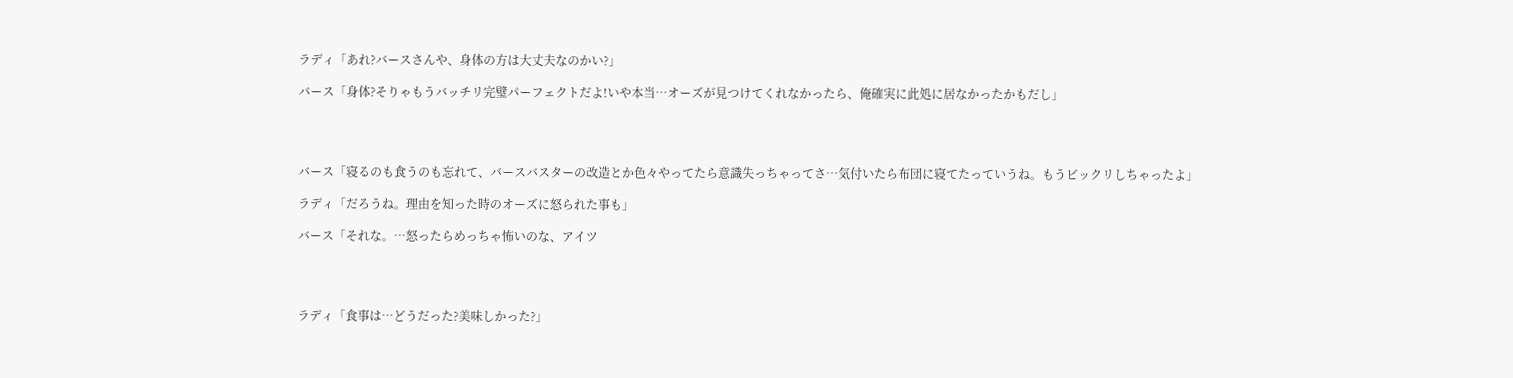ラディ「あれ?バースさんや、身体の方は大丈夫なのかい?」

バース「身体?そりゃもうバッチリ完璧パーフェクトだよ!いや本当…オーズが見つけてくれなかったら、俺確実に此処に居なかったかもだし」




バース「寝るのも食うのも忘れて、バースバスターの改造とか色々やってたら意識失っちゃってさ…気付いたら布団に寝てたっていうね。もうビックリしちゃったよ」

ラディ「だろうね。理由を知った時のオーズに怒られた事も」

バース「それな。…怒ったらめっちゃ怖いのな、アイツ




ラディ「食事は…どうだった?美味しかった?」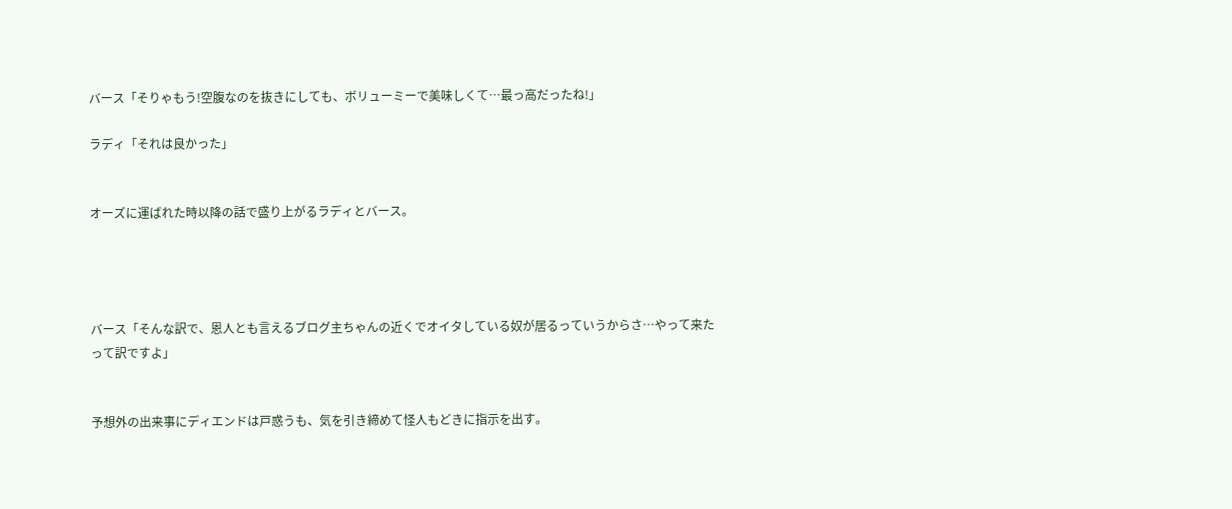バース「そりゃもう!空腹なのを抜きにしても、ボリューミーで美味しくて…最っ高だったね!」

ラディ「それは良かった」


オーズに運ばれた時以降の話で盛り上がるラディとバース。




バース「そんな訳で、恩人とも言えるブログ主ちゃんの近くでオイタしている奴が居るっていうからさ…やって来たって訳ですよ」


予想外の出来事にディエンドは戸惑うも、気を引き締めて怪人もどきに指示を出す。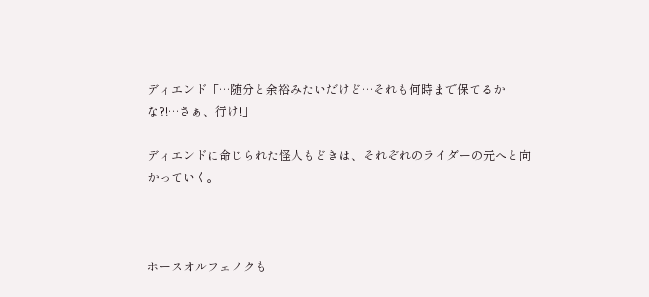ディエンド「…随分と余裕みたいだけど…それも何時まで保てるかな?!…さぁ、行け!」

ディエンドに命じられた怪人もどきは、それぞれのライダーの元へと向かっていく。



ホースオルフェノクも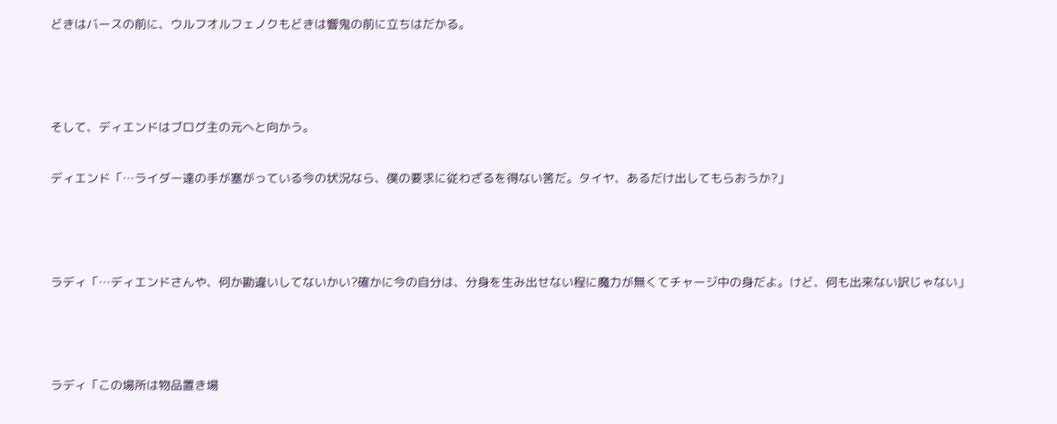どきはバースの前に、ウルフオルフェノクもどきは響鬼の前に立ちはだかる。



そして、ディエンドはブログ主の元へと向かう。

ディエンド「…ライダー達の手が塞がっている今の状況なら、僕の要求に従わざるを得ない筈だ。タイヤ、あるだけ出してもらおうか?」



ラディ「…ディエンドさんや、何か勘違いしてないかい?確かに今の自分は、分身を生み出せない程に魔力が無くてチャージ中の身だよ。けど、何も出来ない訳じゃない」



ラディ「この場所は物品置き場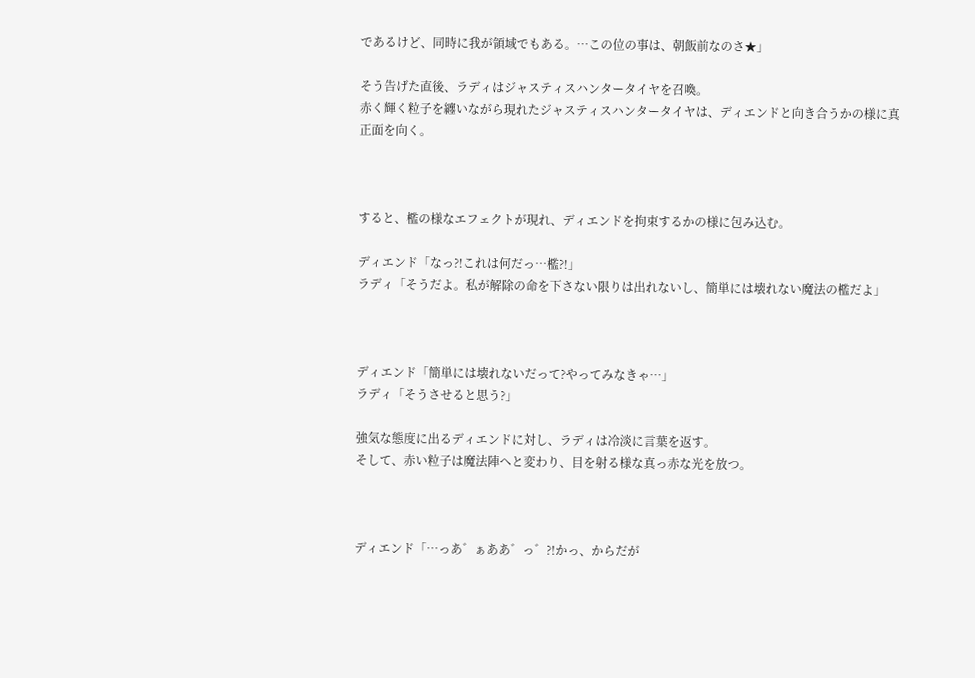であるけど、同時に我が領域でもある。…この位の事は、朝飯前なのさ★」

そう告げた直後、ラディはジャスティスハンタータイヤを召喚。
赤く輝く粒子を纏いながら現れたジャスティスハンタータイヤは、ディエンドと向き合うかの様に真正面を向く。



すると、檻の様なエフェクトが現れ、ディエンドを拘束するかの様に包み込む。

ディエンド「なっ?!これは何だっ…檻?!」
ラディ「そうだよ。私が解除の命を下さない限りは出れないし、簡単には壊れない魔法の檻だよ」



ディエンド「簡単には壊れないだって?やってみなきゃ…」
ラディ「そうさせると思う?」

強気な態度に出るディエンドに対し、ラディは冷淡に言葉を返す。
そして、赤い粒子は魔法陣へと変わり、目を射る様な真っ赤な光を放つ。



ディエンド「…っあ゛ぁああ゛っ゛?!かっ、からだが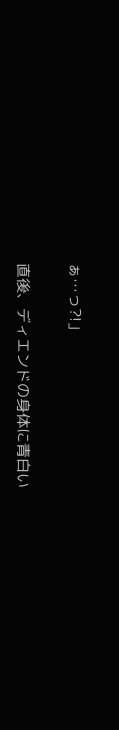ぁ…っ?!」

直後、ディエンドの身体に青白い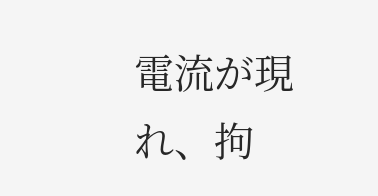電流が現れ、拘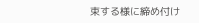束する様に締め付け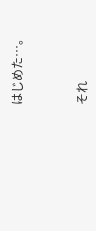はじめた…。



それ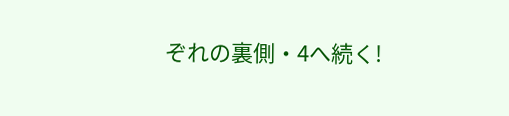ぞれの裏側・4へ続く!